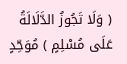( وَلَا تَجُوزُ الدَّلَالَةُ عَلَى مُسْلِمٍ ) مُوَحِّدٍ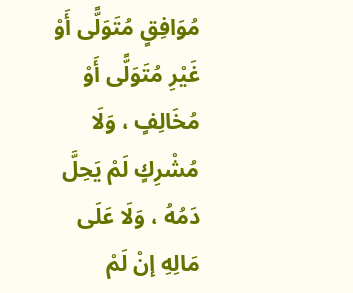مُوَافِقٍ مُتَوَلًّى أَوْ غَيْرِ مُتَوَلًّى أَوْ مُخَالِفٍ ، وَلَا مُشْرِكٍ لَمْ يَحِلَّ دَمُهُ ، وَلَا عَلَى مَالِهِ إنْ لَمْ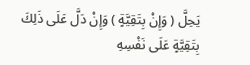يَحِلَّ ( وَإِنْ بِتَقِيَّةٍ ) وَإِنْ دَلَّ عَلَى ذَلِكَ بِتَقِيَّةٍ عَلَى نَفْسِهِ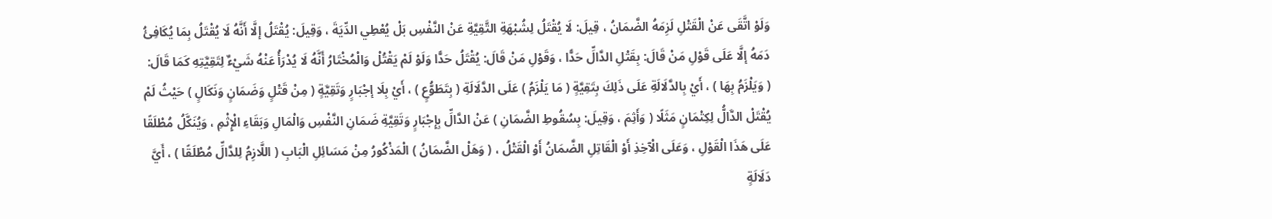وَلَوْ اتَّقَى عَنْ الْقَتْلِ لَزِمَهُ الضَّمَانُ ، قِيلَ: لَا يُقْتَلُ لِشُبْهَةِ التَّقِيَّةِ عَنْ النَّفْسِ بَلْ يُعْطِي الدِّيَةَ ، وَقِيلَ: يُقْتَلُ إلَّا أَنَّهُ لَا يُقْتَلُ بِمَا يُكَافِئُ دَمَهُ إلَّا عَلَى قَوْلِ مَنْ قَالَ: بِقَتْلِ الدَّالِّ حَدًّا ، وَقَوْلِ مَنْ قَالَ: يُقْتَلُ حَدًّا وَلَوْ لَمْ يَقْتُلْ وَالْمُخْتَارُ أَنَّهُ لَا يُدْرَأُ عَنْهُ شَيْءٌ لِتَقِيَّتِهِ كَمَا قَالَ: ( وَيَلْزَمُ بِهَا ) ، أَيْ بِالدَّلَالَةِ عَلَى ذَلِكَ بِتَقِيَّةٍ ( مَا يَلْزَمُ ) عَلَى الدَّلَالَةِ ( بِتَطَوُّعٍ ) ، أَيْ بِلَا إجْبَارٍ وَتَقِيَّةٍ ( مِنْ قَتْلٍ وَضَمَانٍ وَنَكَالٍ ) حَيْثُ لَمْ يُقْتَلْ الدَّالُّ لِكِتْمَانٍ مَثَلًا ( وَأَثِمَ ، وَقِيلَ: بِسُقُوطِ الضَّمَانِ ) عَنْ الدَّالِّ بِإِجْبَارٍ وَتَقِيَّةِ ضَمَانِ النَّفْسِ وَالْمَالِ وَبَقَاءِ الْإِثْمِ ، وَيُنَكَّلُ مُطْلَقًا عَلَى هَذَا الْقَوْلِ ، وَعَلَى الْآخِذِ أَوْ الْقَاتِلِ الضَّمَانُ أَوْ الْقَتْلُ ، ( وَهَلْ الضَّمَانُ ) الْمَذْكُورُ مِنْ مَسَائِلِ الْبَابِ ( اللَّازِمُ لِلدَّالِّ مُطْلَقًا ) ، أَيَّ دَلَالَةٍ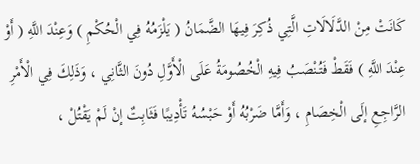كَانَتْ مِنْ الدَّلَالَاتِ الَّتِي ذُكِرَ فِيهَا الضَّمَانُ ( يَلْزَمُهُ فِي الْحُكْمِ ) وَعِنْدَ اللَّهِ ( أَوْ عِنْدَ اللَّهِ ) فَقَطْ فَتُنْصَبُ فِيهِ الْخُصُومَةُ عَلَى الْأَوَّلِ دُونَ الثَّانِي ، وَذَلِكَ فِي الْأَمْرِ الرَّاجِعِ إلَى الْخِصَامِ ، وَأَمَّا ضَرْبُهُ أَوْ حَبْسُهُ تَأْدِيبًا فَثَابِتٌ إنْ لَمْ يَقْتُلْ ،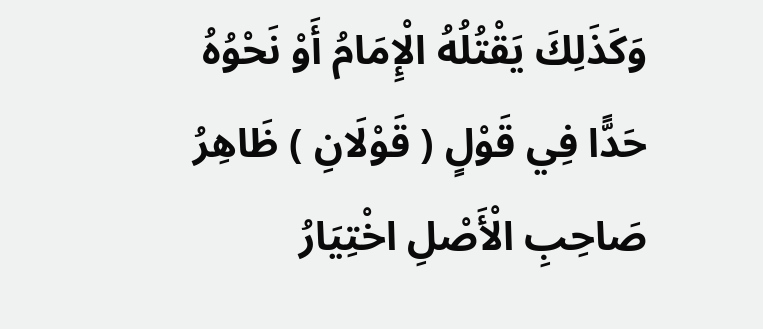وَكَذَلِكَ يَقْتُلُهُ الْإِمَامُ أَوْ نَحْوُهُ حَدًّا فِي قَوْلٍ ( قَوْلَانِ ) ظَاهِرُ صَاحِبِ الْأَصْلِ اخْتِيَارُ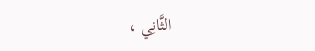الثَّانِي ،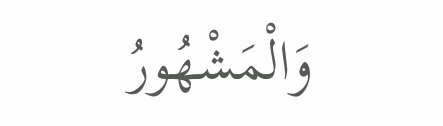وَالْمَشْهُورُ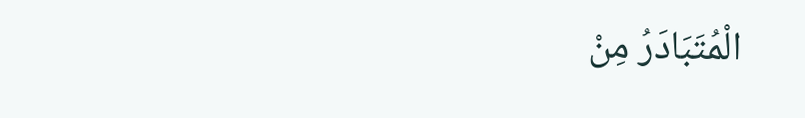الْمُتَبَادَرُ مِنْ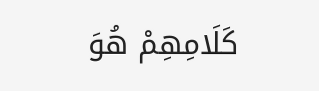كَلَامِهِمْ هُوَ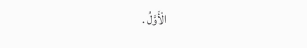الْأَوَّلُ .